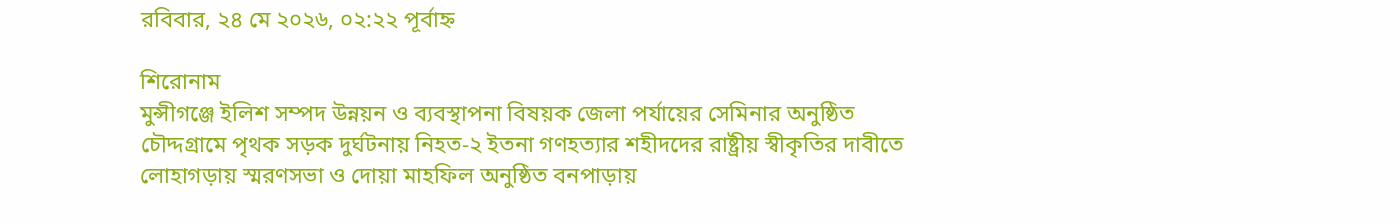রবিবার, ২৪ মে ২০২৬, ০২:২২ পূর্বাহ্ন

শিরোনাম
মুন্সীগঞ্জে ইলিশ সম্পদ উন্নয়ন ও ব্যবস্থাপনা বিষয়ক জেলা পর্যায়ের সেমিনার অনুষ্ঠিত চৌদ্দগ্রামে পৃথক সড়ক দুর্ঘটনায় নিহত-২ ইতনা গণহত্যার শহীদদের রাষ্ট্রীয় স্বীকৃতির দাবীতে লোহাগড়ায় স্মরণসভা ও দোয়া মাহফিল অনুষ্ঠিত বনপাড়ায়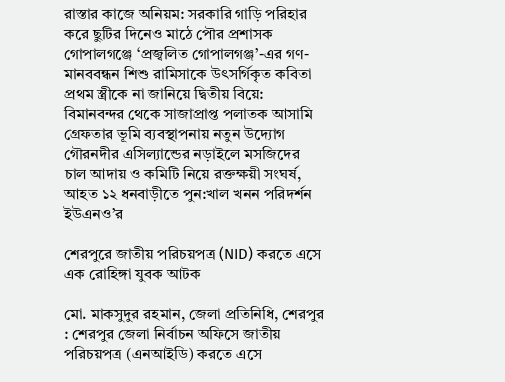রাস্তার কাজে অনিয়ম: সরকারি গাড়ি পরিহার করে ছুটির দিনেও মাঠে পৌর প্রশাসক গোপালগঞ্জে ‘প্রজ্বলিত গোপালগঞ্জ’-এর গণ-মানববন্ধন শিশু রা‌মিসা‌কে উৎসর্গিকৃত ক‌বিতা প্রথম স্ত্রীকে না জানিয়ে দ্বিতীয় বিয়ে: বিমানবন্দর থেকে সাজাপ্রাপ্ত পলাতক আসামি গ্রেফতার ভূমি ব্যবস্থাপনায় নতুন উদ্যোগ গৌরনদীর এসিল্যান্ডের নড়াইলে মসজিদের চাল আদায় ও কমিটি নিয়ে রক্তক্ষয়ী সংঘর্ষ, আহত ১২ ধনবাড়ীতে পুন:খাল খনন পরিদর্শন ইউএনও’র

শেরপুরে জাতীয় পরিচয়পত্র (NID) করতে এসে এক রোহিঙ্গা যুবক আটক

মো. মাকসুদুর রহমান, জেলা প্রতিনিধি, শেরপুর : শেরপুর জেলা নির্বাচন অফিসে জাতীয় পরিচয়পত্র (এনআইডি) করতে এসে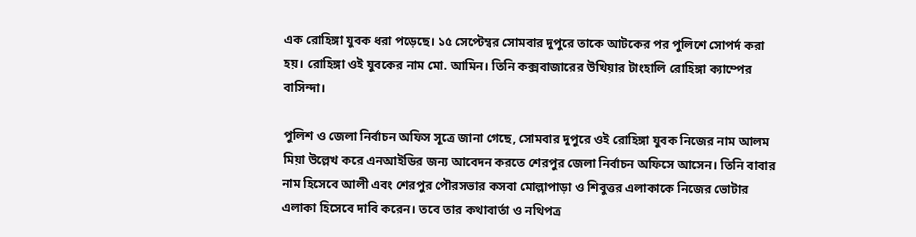এক রোহিঙ্গা যুবক ধরা পড়েছে। ১৫ সেপ্টেম্বর সোমবার দুপুরে তাকে আটকের পর পুলিশে সোপর্দ করা হয়। রোহিঙ্গা ওই যুবকের নাম মো. আমিন। তিনি কক্সবাজারের উখিয়ার টাংহালি রোহিঙ্গা ক্যাম্পের বাসিন্দা।

পুলিশ ও জেলা নির্বাচন অফিস সূত্রে জানা গেছে, সোমবার দুপুরে ওই রোহিঙ্গা যুবক নিজের নাম আলম মিয়া উল্লেখ করে এনআইডির জন্য আবেদন করতে শেরপুর জেলা নির্বাচন অফিসে আসেন। তিনি বাবার নাম হিসেবে আলী এবং শেরপুর পৌরসভার কসবা মোল্লাপাড়া ও শিবুত্তর এলাকাকে নিজের ভোটার এলাকা হিসেবে দাবি করেন। তবে তার কথাবার্তা ও নথিপত্র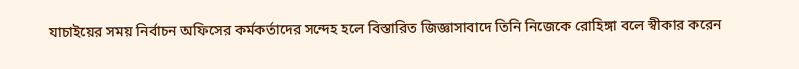যাচাইয়ের সময় নির্বাচন অফিসের কর্মকর্তাদের সন্দেহ হলে বিস্তারিত জিজ্ঞাসাবাদে তিনি নিজেকে রোহিঙ্গা বলে স্বীকার করেন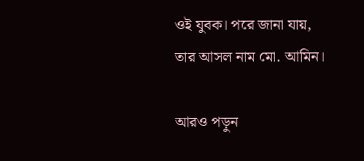ওই যুবক। পরে জানা যায়, তার আসল নাম মো. আমিন।

আরও পড়ুন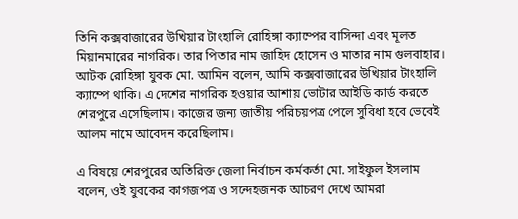তিনি কক্সবাজারের উখিয়ার টাংহালি রোহিঙ্গা ক্যাম্পের বাসিন্দা এবং মূলত মিয়ানমারের নাগরিক। তার পিতার নাম জাহিদ হোসেন ও মাতার নাম গুলবাহার। আটক রোহিঙ্গা যুবক মো. আমিন বলেন, আমি কক্সবাজারের উখিয়ার টাংহালি ক্যাম্পে থাকি। এ দেশের নাগরিক হওয়ার আশায় ভোটার আইডি কার্ড করতে শেরপুরে এসেছিলাম। কাজের জন্য জাতীয় পরিচয়পত্র পেলে সুবিধা হবে ভেবেই আলম নামে আবেদন করেছিলাম।

এ বিষয়ে শেরপুরের অতিরিক্ত জেলা নির্বাচন কর্মকর্তা মো. সাইফুল ইসলাম বলেন, ওই যুবকের কাগজপত্র ও সন্দেহজনক আচরণ দেখে আমরা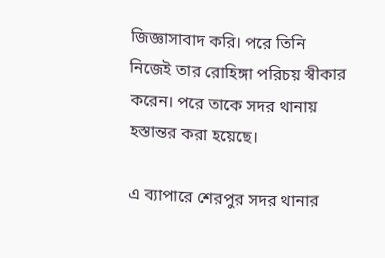জিজ্ঞাসাবাদ করি। পরে তিনি নিজেই তার রোহিঙ্গা পরিচয় স্বীকার করেন। পরে তাকে সদর থানায় হস্তান্তর করা হয়েছে।

এ ব্যাপারে শেরপুর সদর থানার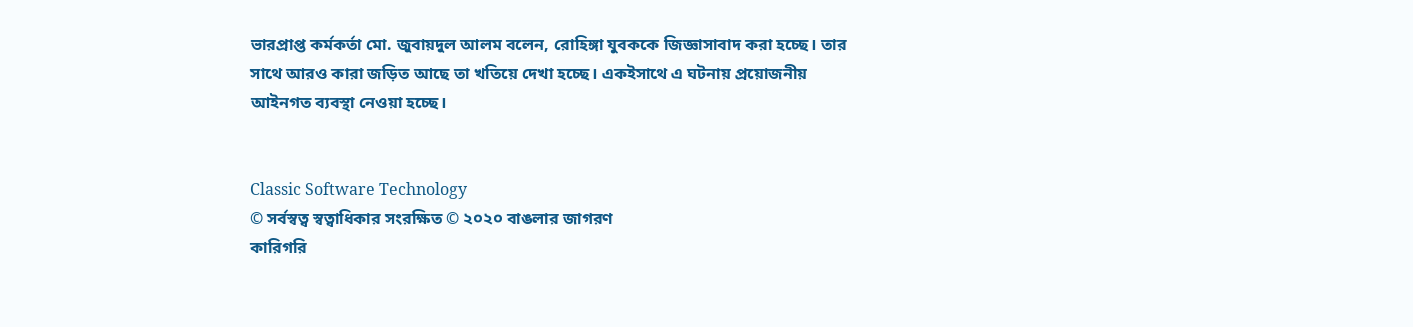ভারপ্রাপ্ত কর্মকর্তা মো. জুবায়দুল আলম বলেন, রোহিঙ্গা যুবককে জিজ্ঞাসাবাদ করা হচ্ছে। তার সাথে আরও কারা জড়িত আছে তা খতিয়ে দেখা হচ্ছে। একইসাথে এ ঘটনায় প্রয়োজনীয় আইনগত ব্যবস্থা নেওয়া হচ্ছে।


Classic Software Technology
© সর্বস্বত্ব স্বত্বাধিকার সংরক্ষিত © ২০২০ বাঙলার জাগরণ
কারিগরি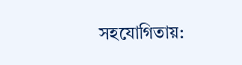সহযোগিতায়: